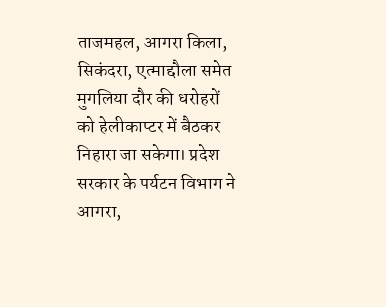ताजमहल, आगरा किला, सिकंदरा, एत्माद्दौला समेत मुगलिया दौर की धरोहरों को हेलीकाप्टर में बैठकर निहारा जा सकेगा। प्रदेश सरकार के पर्यटन विभाग ने आगरा,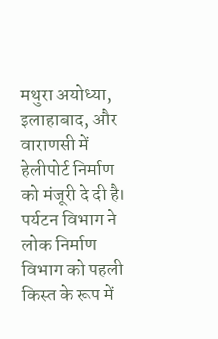मथुरा अयोध्या, इलाहाबाद, और वाराणसी में हेलीपोर्ट निर्माण को मंजूरी दे दी है।
पर्यटन विभाग ने लोक निर्माण विभाग को पहली किस्त के रूप में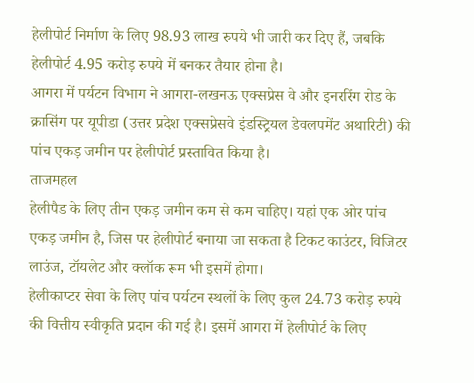हेलीपोर्ट निर्माण के लिए 98.93 लाख रुपये भी जारी कर दिए हैं, जबकि हेलीपोर्ट 4.95 करोड़ रुपये में बनकर तैयार होना है।
आगरा में पर्यटन विभाग ने आगरा-लखनऊ एक्सप्रेस वे और इनररिंग रोड के क्रासिंग पर यूपीडा (उत्तर प्रदेश एक्सप्रेसवे इंडस्ट्रियल डेवलपमेंट अथारिटी) की पांच एकड़ जमीन पर हेलीपोर्ट प्रस्तावित किया है।
ताजमहल
हेलीपैड के लिए तीन एकड़ जमीन कम से कम चाहिए। यहां एक ओर पांच एकड़ जमीन है, जिस पर हेलीपोर्ट बनाया जा सकता है टिकट काउंटर, विजिटर लाउंज, टॉयलेट और क्लॉक रूम भी इसमें होगा।
हेलीकाप्टर सेवा के लिए पांच पर्यटन स्थलों के लिए कुल 24.73 करोड़ रुपये की वित्तीय स्वीकृति प्रदान की गई है। इसमें आगरा में हेलीपोर्ट के लिए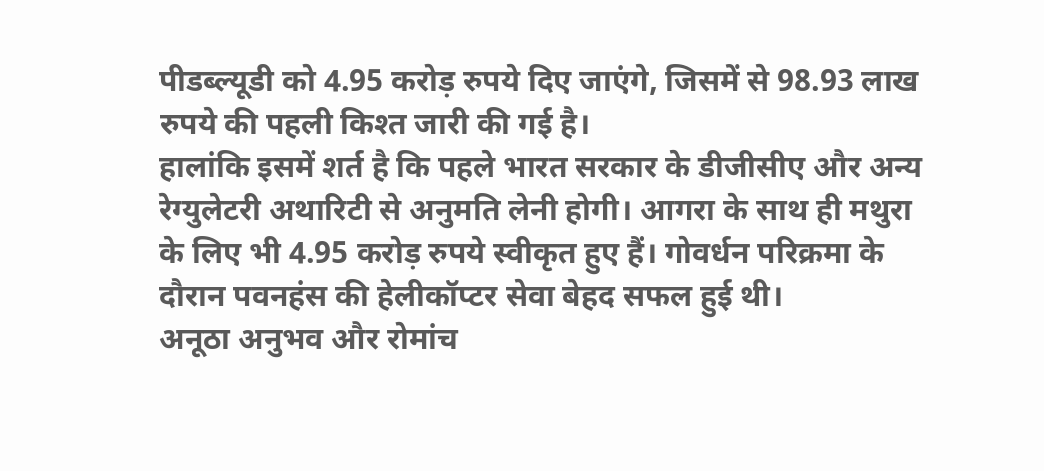पीडब्ल्यूडी को 4.95 करोड़ रुपये दिए जाएंगे, जिसमें से 98.93 लाख रुपये की पहली किश्त जारी की गई है।
हालांकि इसमें शर्त है कि पहले भारत सरकार के डीजीसीए और अन्य रेग्युलेटरी अथारिटी से अनुमति लेनी होगी। आगरा के साथ ही मथुरा के लिए भी 4.95 करोड़ रुपये स्वीकृत हुए हैं। गोवर्धन परिक्रमा के दौरान पवनहंस की हेलीकॉप्टर सेवा बेहद सफल हुई थी।
अनूठा अनुभव और रोमांच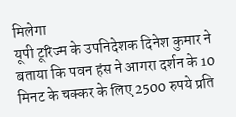मिलेगा
यूपी टूरिज्म के उपनिदेशक दिनेश कुमार ने बताया कि पवन हंस ने आगरा दर्शन के 10 मिनट के चक्कर के लिए 2500 रुपये प्रति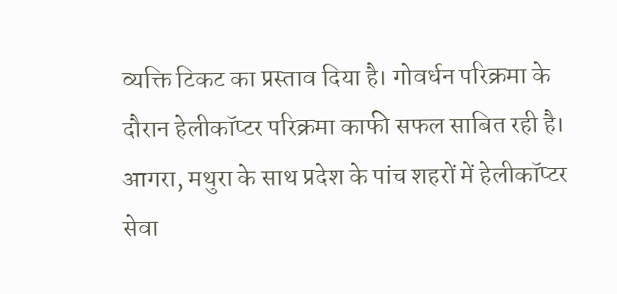व्यक्ति टिकट का प्रस्ताव दिया है। गोवर्धन परिक्रमा के दौरान हेलीकॉप्टर परिक्रमा काफी सफल साबित रही है।
आगरा, मथुरा के साथ प्रदेश के पांच शहरों में हेलीकॉप्टर सेवा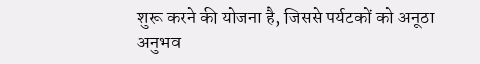शुरू करने की योजना है, जिससे पर्यटकों को अनूठा अनुभव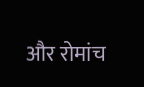और रोमांच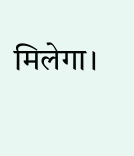मिलेगा।